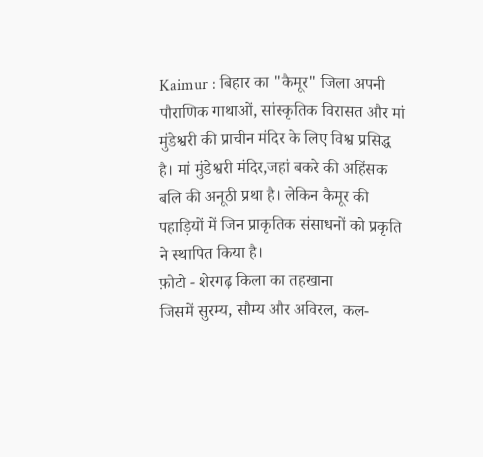Kaimur : बिहार का "कैमूर" जिला अपनी पौराणिक गाथाओं, सांस्कृतिक विरासत और मां मुंडेश्वरी की प्राचीन मंदिर के लिए विश्व प्रसिद्ध है। मां मुंडेश्वरी मंदिर,जहां बकरे की अहिंसक बलि की अनूठी प्रथा है। लेकिन कैमूर की पहाड़ियों में जिन प्राकृतिक संसाधनों को प्रकृति ने स्थापित किया है।
फ़ोटो - शेरगढ़ किला का तहखाना
जिसमें सुरम्य, सौम्य और अविरल, कल-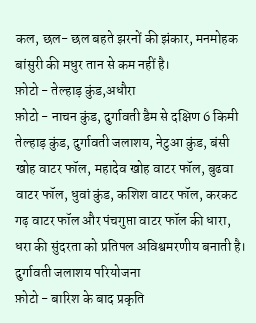कल, छल- छल बहते झरनों की झंकार, मनमोहक बांसुरी की मधुर तान से कम नहीं है।
फ़ोटो - तेल्हाड़ कुंड,अधौरा
फ़ोटो - नाचन कुंड, दुर्गावती डैम से दक्षिण 6 किमी
तेल्हाड़ कुंड, दुर्गावती जलाशय, नेटुआ कुंड, बंसी खोह वाटर फॉल, महादेव खोह वाटर फॉल, बुढवा वाटर फॉल, धुवां कुंड, कशिश वाटर फॉल, करकट गढ़ वाटर फॉल और पंचगुप्ता वाटर फॉल की धारा, धरा की सुंदरता को प्रतिपल अविश्वमरणीय बनाती है।
दुर्गावती जलाशय परियोजना
फ़ोटो - बारिश के बाद प्रकृति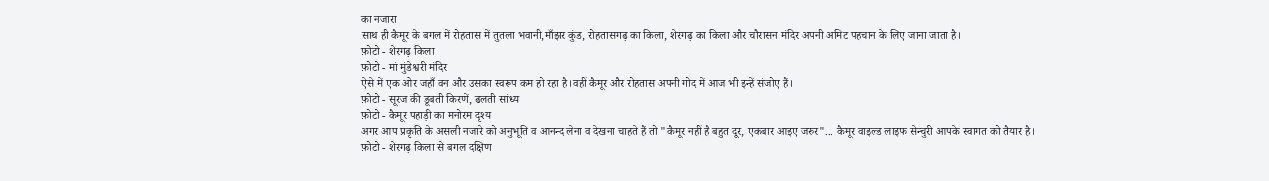का नजारा
साथ ही कैमूर के बगल में रोहतास में तुतला भवानी,माँझर कुंड, रोहतासगढ़ का किला, शेरगढ़ का किला और चौरासन मंदिर अपनी अमिट पहचान के लिए जाना जाता है।
फ़ोटो - शेरगढ़ किला
फ़ोटो - मां मुंडेश्वरी मंदिर
ऐसे में एक ओर जहाँ वन और उसका स्वरूप कम हो रहा है।वहीं कैमूर और रोहतास अपनी गोद में आज भी इन्हें संजोए हैं।
फ़ोटो - सूरज की डूबती किरणें, ढलती सांध्य
फ़ोटो - कैमूर पहाड़ी का मनोरम दृश्य
अगर आप प्रकृति के असली नजारे को अनुभूति व आनन्द लेना व देखना चाहते हैं तो "कैमूर नहीं है बहुत दूर, एकबार आइए जरुर"... कैमूर वाइल्ड लाइफ सेन्चुरी आपके स्वागत को तैयार है।
फ़ोटो - शेरगढ़ किला से बगल दक्षिण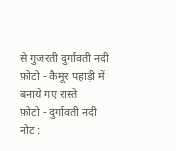से गुजरती दुर्गावती नदी
फ़ोटो - कैमूर पहाड़ी में बनाये गए रास्ते
फ़ोटो - दुर्गावती नदी
नोट :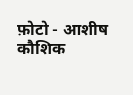फ़ोटो - आशीष कौशिक